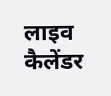लाइव कैलेंडर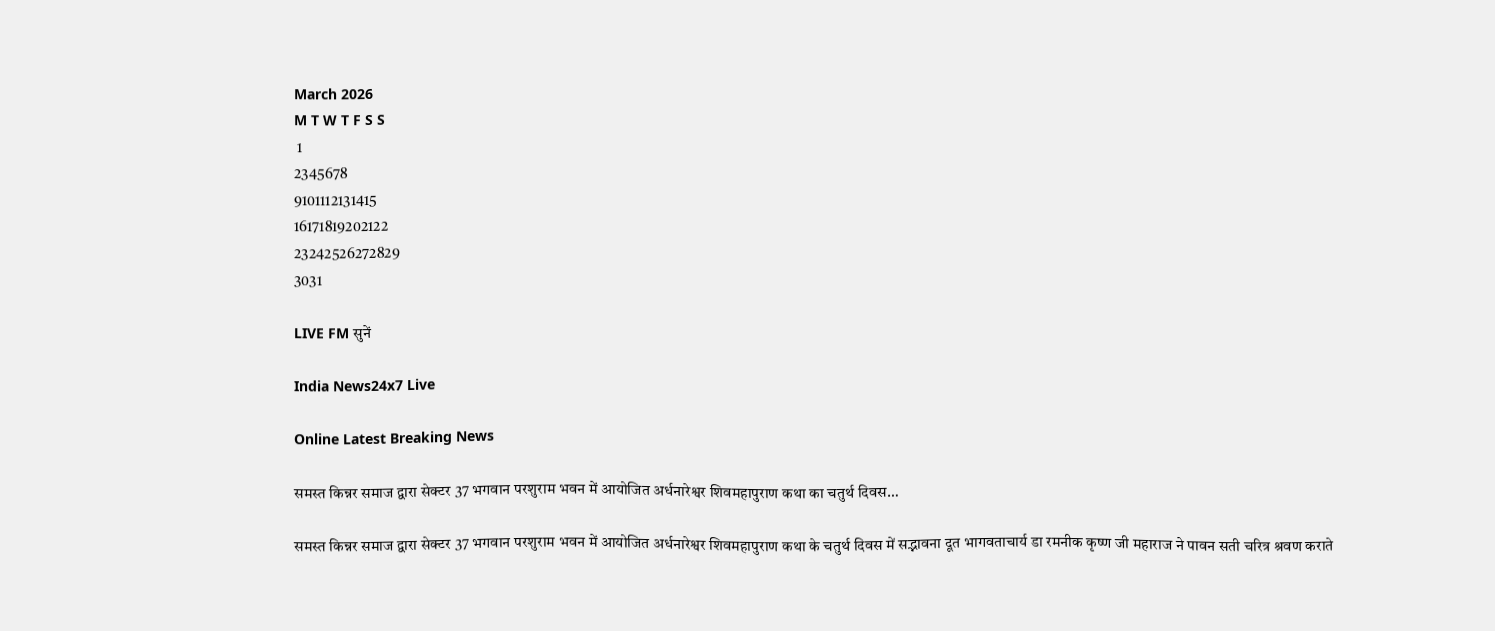March 2026
M T W T F S S
 1
2345678
9101112131415
16171819202122
23242526272829
3031

LIVE FM सुनें

India News24x7 Live

Online Latest Breaking News

समस्त किन्नर समाज द्वारा सेक्टर 37 भगवान परशुराम भवन में आयोजित अर्धनारेश्वर शिवमहापुराण कथा का चतुर्थ दिवस…

समस्त किन्नर समाज द्वारा सेक्टर 37 भगवान परशुराम भवन में आयोजित अर्धनारेश्वर शिवमहापुराण कथा के चतुर्थ दिवस में सद्भावना दूत भागवताचार्य डा रमनीक कृष्ण जी महाराज ने पावन सती चरित्र श्रवण कराते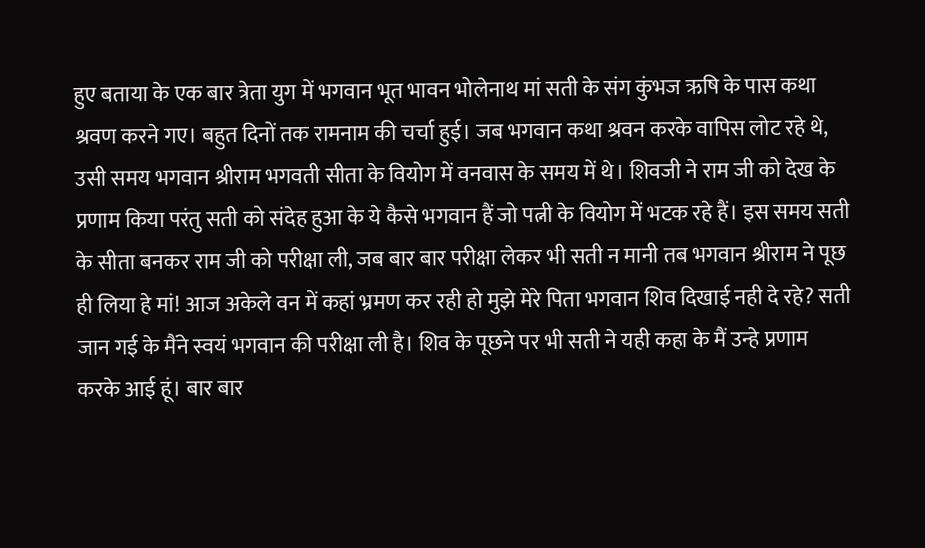हुए बताया के एक बार त्रेता युग में भगवान भूत भावन भोलेनाथ मां सती के संग कुंभज ऋषि के पास कथा श्रवण करने गए। बहुत दिनों तक रामनाम की चर्चा हुई। जब भगवान कथा श्रवन करके वापिस लोट रहे थे, उसी समय भगवान श्रीराम भगवती सीता के वियोग में वनवास के समय में थे। शिवजी ने राम जी को देख के प्रणाम किया परंतु सती को संदेह हुआ के ये कैसे भगवान हैं जो पत्नी के वियोग में भटक रहे हैं। इस समय सती के सीता बनकर राम जी को परीक्षा ली, जब बार बार परीक्षा लेकर भी सती न मानी तब भगवान श्रीराम ने पूछ ही लिया हे मां! आज अकेले वन में कहां भ्रमण कर रही हो मुझे मेरे पिता भगवान शिव दिखाई नही दे रहे? सती जान गई के मैंने स्वयं भगवान की परीक्षा ली है। शिव के पूछने पर भी सती ने यही कहा के मैं उन्हे प्रणाम करके आई हूं। बार बार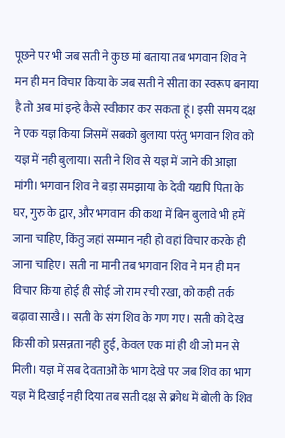पूछने पर भी जब सती ने कुछ मां बताया तब भगवान शिव ने मन ही मन विचार किया के जब सती ने सीता का स्वरूप बनाया है तो अब मां इन्हे कैसे स्वीकार कर सकता हूं। इसी समय दक्ष ने एक यज्ञ किया जिसमें सबको बुलाया परंतु भगवान शिव को यज्ञ में नही बुलाया। सती ने शिव से यज्ञ में जाने की आज्ञा मांगी। भगवान शिव ने बड़ा समझाया के देवी यद्यपि पिता के घर, गुरु के द्वार, और भगवान की कथा में बिन बुलावे भी हमें जाना चाहिए, किंतु जहां सम्मान नही हो वहां विचार करके ही जाना चाहिए। सती ना मानी तब भगवान शिव ने मन ही मन विचार किया होई ही सोई जो राम रची रखा, को कही तर्क बढ़ावा साखै।। सती के संग शिव के गण गए। सती को देख किसी को प्रसन्नता नही हुई, केवल एक मां ही थी जो मन से मिली। यज्ञ में सब देवताओं के भाग देखे पर जब शिव का भाग यज्ञ में दिखाई नही दिया तब सती दक्ष से क्रोध में बोली के शिव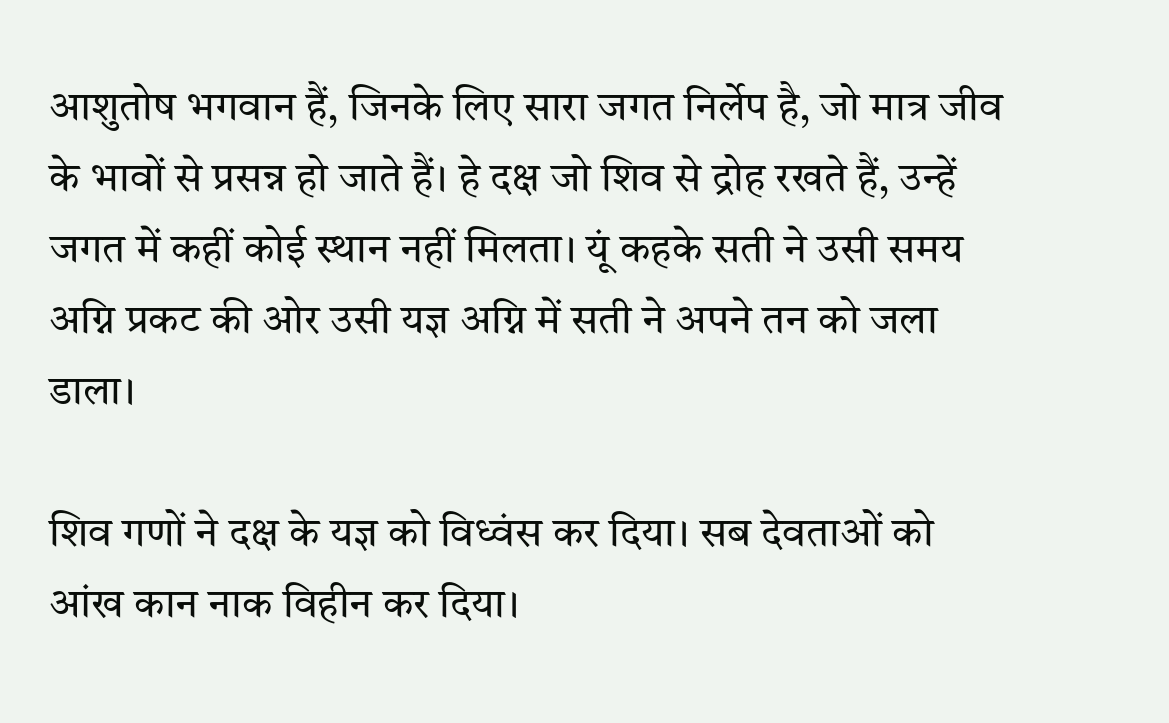आशुतोष भगवान हैं, जिनके लिए सारा जगत निर्लेप है, जो मात्र जीव के भावों से प्रसन्न हो जाते हैं। हे दक्ष जो शिव से द्रोह रखते हैं, उन्हें जगत में कहीं कोई स्थान नहीं मिलता। यूं कहके सती ने उसी समय अग्नि प्रकट की ओर उसी यज्ञ अग्नि में सती ने अपने तन को जला डाला।

शिव गणों ने दक्ष के यज्ञ को विध्वंस कर दिया। सब देवताओं को आंख कान नाक विहीन कर दिया।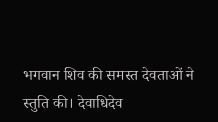भगवान शिव की समस्त देवताओं ने स्तुति की। देवाधिदेव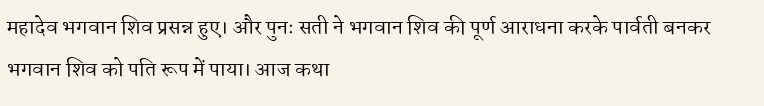महादेव भगवान शिव प्रसन्न हुए। और पुनः सती ने भगवान शिव की पूर्ण आराधना करके पार्वती बनकर भगवान शिव को पति रूप में पाया। आज कथा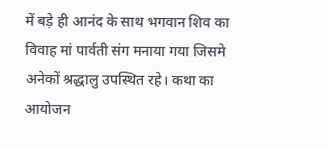में बड़े ही आनंद के साथ भगवान शिव का विवाह मां पार्वती संग मनाया गया जिसमे अनेकों श्रद्धालु उपस्थित रहे। कथा का आयोजन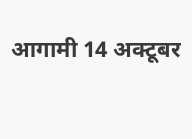आगामी 14 अक्टूबर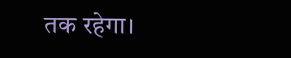तक रहेगा।